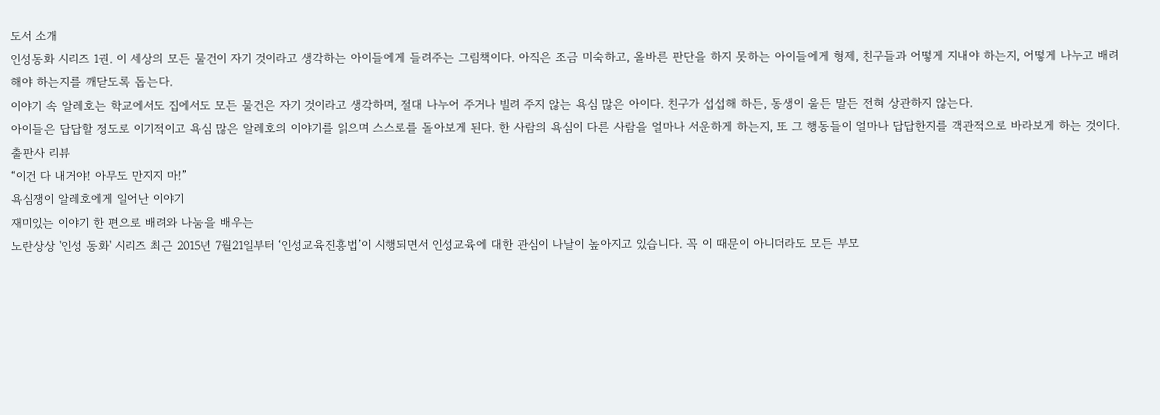도서 소개
인성동화 시리즈 1권. 이 세상의 모든 물건이 자기 것이라고 생각하는 아이들에게 들려주는 그림책이다. 아직은 조금 미숙하고, 올바른 판단을 하지 못하는 아이들에게 형제, 친구들과 어떻게 지내야 하는지, 어떻게 나누고 배려해야 하는지를 깨닫도록 돕는다.
이야기 속 알레호는 학교에서도 집에서도 모든 물건은 자기 것이라고 생각하며, 절대 나누어 주거나 빌려 주지 않는 욕심 많은 아이다. 친구가 섭섭해 하든, 동생이 울든 말든 전혀 상관하지 않는다.
아이들은 답답할 정도로 이기적이고 욕심 많은 알레호의 이야기를 읽으며 스스로를 돌아보게 된다. 한 사람의 욕심이 다른 사람을 얼마나 서운하게 하는지, 또 그 행동들이 얼마나 답답한지를 객관적으로 바라보게 하는 것이다.
출판사 리뷰
“이건 다 내거야! 아무도 만지지 마!”
욕심쟁이 알레호에게 일어난 이야기
재미있는 이야기 한 편으로 배려와 나눔을 배우는
노란상상 '인성 동화' 시리즈 최근 2015년 7월21일부터 ‘인성교육진흥법’이 시행되면서 인성교육에 대한 관심이 나날이 높아지고 있습니다. 꼭 이 때문이 아니더라도 모든 부모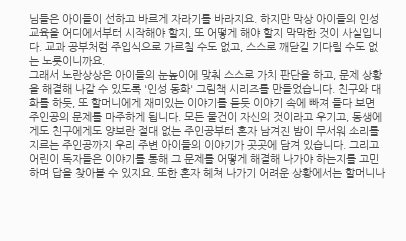님들은 아이들이 선하고 바르게 자라기를 바라지요. 하지만 막상 아이들의 인성 교육을 어디에서부터 시작해야 할지, 또 어떻게 해야 할지 막막한 것이 사실입니다. 교과 공부처럼 주입식으로 가르칠 수도 없고, 스스로 깨닫길 기다릴 수도 없는 노릇이니까요.
그래서 노란상상은 아이들의 눈높이에 맞춰 스스로 가치 판단을 하고, 문제 상황을 해결해 나갈 수 있도록 '인성 동화' 그림책 시리즈를 만들었습니다. 친구와 대화를 하듯, 또 할머니에게 재미있는 이야기를 듣듯 이야기 속에 빠져 들다 보면 주인공의 문제를 마주하게 됩니다. 모든 물건이 자신의 것이라고 우기고, 동생에게도 친구에게도 양보란 절대 없는 주인공부터 혼자 남겨진 밤이 무서워 소리를 지르는 주인공까지 우리 주변 아이들의 이야기가 곳곳에 담겨 있습니다. 그리고 어린이 독자들은 이야기를 통해 그 문제를 어떻게 해결해 나가야 하는지를 고민하며 답을 찾아볼 수 있지요. 또한 혼자 헤쳐 나가기 어려운 상황에서는 할머니나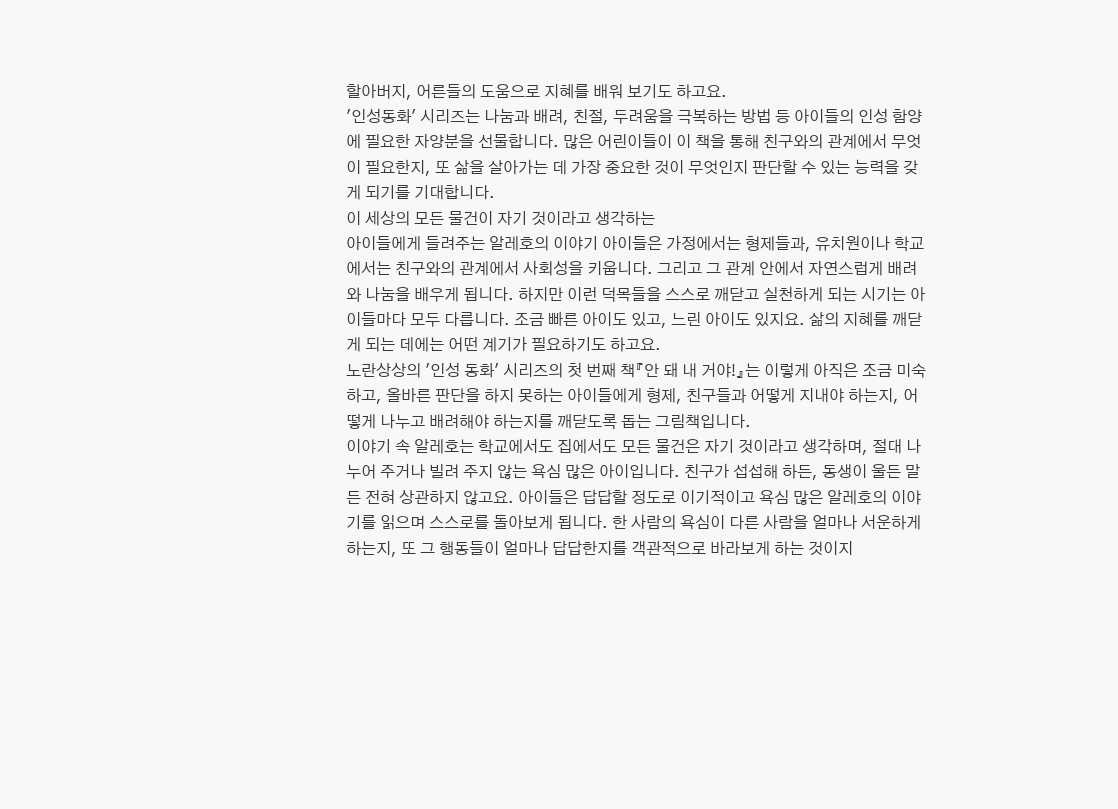할아버지, 어른들의 도움으로 지혜를 배워 보기도 하고요.
'인성동화' 시리즈는 나눔과 배려, 친절, 두려움을 극복하는 방법 등 아이들의 인성 함양에 필요한 자양분을 선물합니다. 많은 어린이들이 이 책을 통해 친구와의 관계에서 무엇이 필요한지, 또 삶을 살아가는 데 가장 중요한 것이 무엇인지 판단할 수 있는 능력을 갖게 되기를 기대합니다.
이 세상의 모든 물건이 자기 것이라고 생각하는
아이들에게 들려주는 알레호의 이야기 아이들은 가정에서는 형제들과, 유치원이나 학교에서는 친구와의 관계에서 사회성을 키웁니다. 그리고 그 관계 안에서 자연스럽게 배려와 나눔을 배우게 됩니다. 하지만 이런 덕목들을 스스로 깨닫고 실천하게 되는 시기는 아이들마다 모두 다릅니다. 조금 빠른 아이도 있고, 느린 아이도 있지요. 삶의 지혜를 깨닫게 되는 데에는 어떤 계기가 필요하기도 하고요.
노란상상의 '인성 동화' 시리즈의 첫 번째 책『안 돼 내 거야!』는 이렇게 아직은 조금 미숙하고, 올바른 판단을 하지 못하는 아이들에게 형제, 친구들과 어떻게 지내야 하는지, 어떻게 나누고 배려해야 하는지를 깨닫도록 돕는 그림책입니다.
이야기 속 알레호는 학교에서도 집에서도 모든 물건은 자기 것이라고 생각하며, 절대 나누어 주거나 빌려 주지 않는 욕심 많은 아이입니다. 친구가 섭섭해 하든, 동생이 울든 말든 전혀 상관하지 않고요. 아이들은 답답할 정도로 이기적이고 욕심 많은 알레호의 이야기를 읽으며 스스로를 돌아보게 됩니다. 한 사람의 욕심이 다른 사람을 얼마나 서운하게 하는지, 또 그 행동들이 얼마나 답답한지를 객관적으로 바라보게 하는 것이지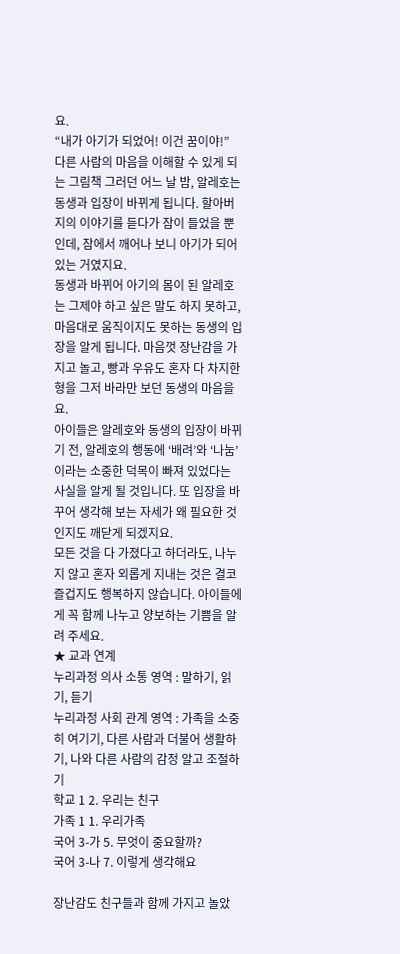요.
“내가 아기가 되었어! 이건 꿈이야!”
다른 사람의 마음을 이해할 수 있게 되는 그림책 그러던 어느 날 밤, 알레호는 동생과 입장이 바뀌게 됩니다. 할아버지의 이야기를 듣다가 잠이 들었을 뿐인데, 잠에서 깨어나 보니 아기가 되어 있는 거였지요.
동생과 바뀌어 아기의 몸이 된 알레호는 그제야 하고 싶은 말도 하지 못하고, 마음대로 움직이지도 못하는 동생의 입장을 알게 됩니다. 마음껏 장난감을 가지고 놀고, 빵과 우유도 혼자 다 차지한 형을 그저 바라만 보던 동생의 마음을요.
아이들은 알레호와 동생의 입장이 바뀌기 전, 알레호의 행동에 ‘배려’와 ‘나눔’이라는 소중한 덕목이 빠져 있었다는 사실을 알게 될 것입니다. 또 입장을 바꾸어 생각해 보는 자세가 왜 필요한 것인지도 깨닫게 되겠지요.
모든 것을 다 가졌다고 하더라도, 나누지 않고 혼자 외롭게 지내는 것은 결코 즐겁지도 행복하지 않습니다. 아이들에게 꼭 함께 나누고 양보하는 기쁨을 알려 주세요.
★ 교과 연계
누리과정 의사 소통 영역 : 말하기, 읽기, 듣기
누리과정 사회 관계 영역 : 가족을 소중히 여기기, 다른 사람과 더불어 생활하기, 나와 다른 사람의 감정 알고 조절하기
학교 1 2. 우리는 친구
가족 1 1. 우리가족
국어 3-가 5. 무엇이 중요할까?
국어 3-나 7. 이렇게 생각해요

장난감도 친구들과 함께 가지고 놀았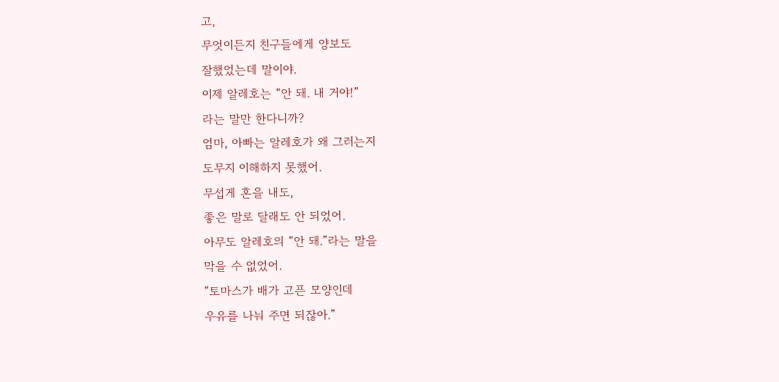고,
무엇이든지 친구들에게 양보도
잘했었는데 말이야.
이제 알레호는 “안 돼. 내 거야!”
라는 말만 한다니까?
엄마, 아빠는 알레호가 왜 그러는지
도무지 이해하지 못했어.
무섭게 혼을 내도,
좋은 말로 달래도 안 되었어.
아무도 알레호의 “안 돼.”라는 말을
막을 수 없었어.
“토마스가 배가 고픈 모양인데
우유를 나눠 주면 되잖아.”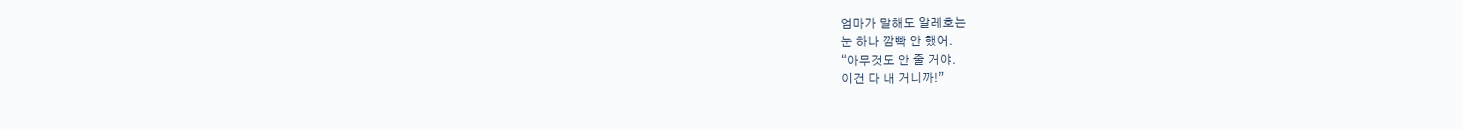엄마가 말해도 알레호는
눈 하나 깜빡 안 했어.
“아무것도 안 줄 거야.
이건 다 내 거니까!”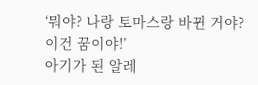‘뭐야? 나랑 토마스랑 바뀐 거야?
이건 꿈이야!’
아기가 된 알레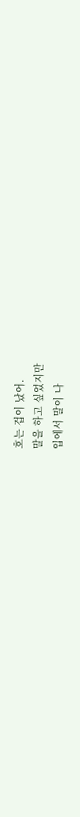호는 겁이 났어.
말을 하고 싶었지만
입에서 말이 나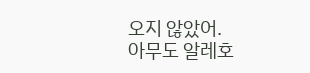오지 않았어.
아무도 알레호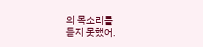의 목소리를
듣지 못했어.